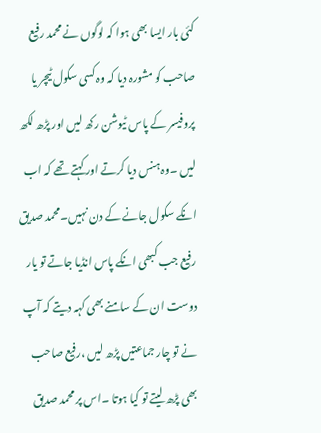کئی بار ایسا بھی ہوا کہ لوگوں نے محمد رفیع صاحب کو مشورہ دیا کہ وہ کسی سکول ٹیچر یا پروفیسر کے پاس ٹیوشن رکھ لیں اور پڑھ لکھ لیں ۔وہ ہنس دیا کرتے اور کہتے تھے کہ اب انکے سکول جانے کے دن نہیں۔محمد صدیق رفیع جب کبھی انکے پاس انڈیا جاتے تو یار دوست ان کے سامنے بھی کہہ دیتے کہ آپ نے تو چار جماعتیں پڑھ لیں ،رفیع صاحب بھی پڑھ لیتے تو کیا ہوتا ۔اس پر محمد صدیق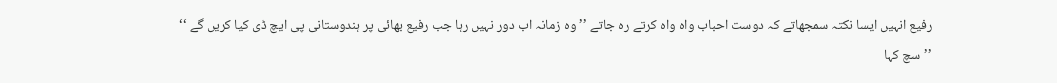رفیع انہیں ایسا نکتہ سمجھاتے کہ دوست احباب واہ واہ کرتے رہ جاتے ’’ وہ زمانہ اب دور نہیں رہا جب رفیع بھائی پر ہندوستانی پی ایچ ڈی کیا کریں گے ‘‘
’’ سچ کہا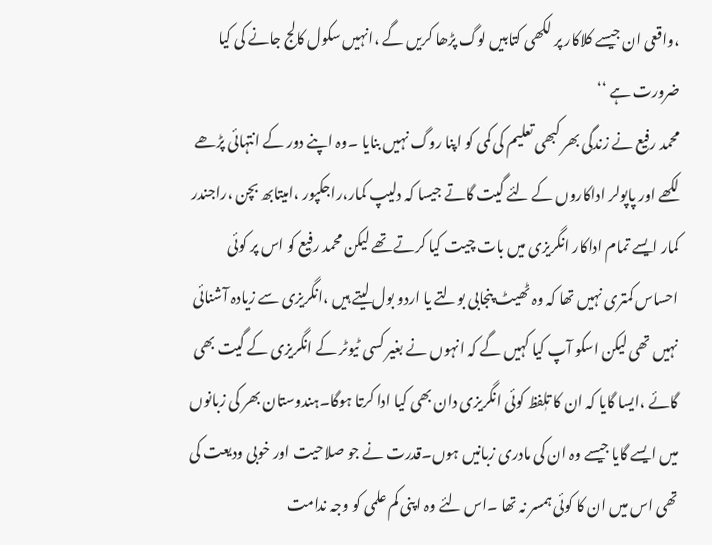،واقعی ان جیسے کلاکار پر لکھی کتابیں لوگ پڑھا کریں گے ،انہیں سکول کالج جانے کی کیا ضرورت ہے ‘‘
محمد رفیع نے زندگی بھر کبھی تعلیم کی کمی کو اپنا روگ نہیں بنایا ۔وہ اپنے دور کے انتہائی پڑھے لکھے اور پاپولر اداکاروں کے لئے گیت گاتے جیسا کہ دلیپ کمار،راجکپور ،امیتابھ بچن ،راجندر کمار ایسے تمام اداکار انگریزی میں بات چیت کیا کرتے تھے لیکن محمد رفیع کو اس پر کوئی احساس کمتری نہیں تھا کہ وہ ٹھیٹ پنجابی بولتے یا اردو بول لیتے ہیں ،انگریزی سے زیادہ آشنائی نہیں تھی لیکن اسکو آپ کیا کہیں گے کہ انہوں نے بغیر کسی ٹیوٹر کے انگریزی کے گیت بھی گائے ،ایسا گایا کہ ان کا تلٖفظ کوئی انگریزی دان بھی کیا ادا کرتا ہوگا۔ہندوستان بھر کی زبانوں میں ایسے گایا جیسے وہ ان کی مادری زبانیں ہوں۔قدرت نے جو صلاحیت اور خوبی ودیعت کی تھی اس میں ان کا کوئی ہمسر نہ تھا ۔اس لئے وہ اپنی کم علمی کو وجہ ندامت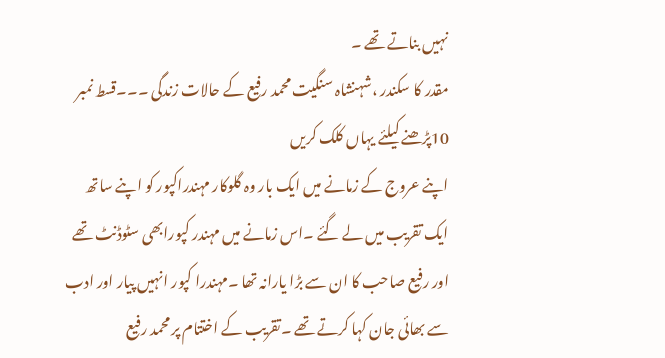نہیں بناتے تھے ۔
مقدر کا سکندر ،شہنشاہ سنگیت محمد رفیع کے حالات زندگی ۔۔۔قسط نمبر 10پڑھنے کیلئے یہاں کلک کریں
اپنے عروج کے زمانے میں ایک بار وہ گلوکار مہندراکپور کو اپنے ساتھ ایک تقریب میں لے گئے ۔اس زمانے میں مہندر کپورابھی سٹوڈنٹ تھے اور رفیع صاحب کا ان سے بڑا یارانہ تھا ۔مہندرا کپور انہیں پیار اور ادب سے بھائی جان کہا کرتے تھے ۔تقریب کے اختتام پر محمد رفیع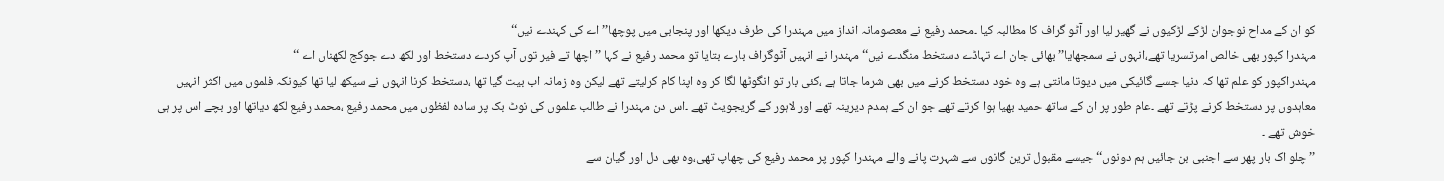کو ان کے مداح نوجوان لڑکے لڑکیوں نے گھیر لیا اور آٹو گراف کا مطالبہ کیا ۔محمد رفیع نے معصومانہ انداز میں مہندرا کی طرف دیکھا اور پنجابی میں پوچھا’’ اے کی کہندے نیں‘‘
مہندرا کپور بھی خالص امرتسریا تھے،انہوں نے سمجھایا’’ بھائی جان اے تہاڈے دستخط منگدے نیں‘‘ مہندرا نے انہیں آٹوگراف بارے بتایا تو محمد رفیع نے کہا ’’ اچھا تے فیر توں آپ کردے دستخط اور لکھ دے جوکج لکھناں اے ‘‘
مہندراکپور کو علم تھا کہ دنیا جسے گائیکی میں دیوتا مانتی ہے وہ خود دستخط کرنے میں بھی شرما جاتا ہے ،کئی بار تو انگوٹھا لگا کر وہ اپنا کام کرلیتے تھے لیکن وہ زمانہ اب بیت گیا تھا ،دستخط کرنا انہوں نے سیکھ لیا تھا کیونکہ فلموں میں اکثر انہیں معاہدوں پر دستخط کرنے پڑتے تھے ۔عام طور پر ان کے ساتھ حمید بھیا ہوا کرتے تھے جو ان کے ہمدم دیرینہ تھے اور لاہور کے گریجویٹ تھے ۔اس دن مہندرا نے طالب علموں کی نوٹ بک پر سادہ لفظوں میں محمد رفیع ،محمد رفیع لکھ دیاتھا اور بچے اس پر ہی خوش تھے ۔
’’چلو اک بار پھر سے اجنبی بن جائیں ہم دونوں‘‘ جیسے مقبول ترین گانوں سے شہرت پانے والے مہندرا کپور پر محمد رفیع کی چھاپ تھی،وہ بھی دل اور گیان سے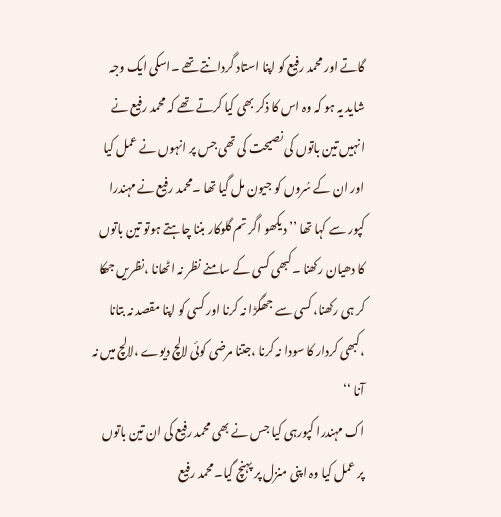گاتے اور محمد رفیع کو اپنا استاد گردانتے تھے ۔اسکی ایک وجہ شاید یہ ہو کہ وہ اس کا ذکر بھی کیا کرتے تھے کہ محمد رفیع نے انہیں تین باتوں کی نصیحت کی تھی جس پر انہوں نے عمل کیا اور ان کے سُروں کو جیون مل گیا تھا ۔محمد رفیع نے مہندرا کپور سے کہا تھا ’’ دیکھو اگر تم گلوکار بننا چاہتے ہوتو تین باتوں کا دھیان رکھنا ۔کبھی کسی کے سامنے نظر نہ اٹھانا ،نظریں جھکا کر ہی رکھنا، کسی سے جھگڑا نہ کرنا اور کسی کو اپنا مقصد نہ بتانا ،کبھی کردار کا سودا نہ کرنا ،جتنا مرضی کوئی لالچ دیوے ،لالچ میں نہ آنا ‘‘
اک مہندرا کپورہی کیا جس نے بھی محمد رفیع کی ان تین باتوں پر عمل کیا وہ اپنی منزل پر پہنچ گیا۔محمد رفیع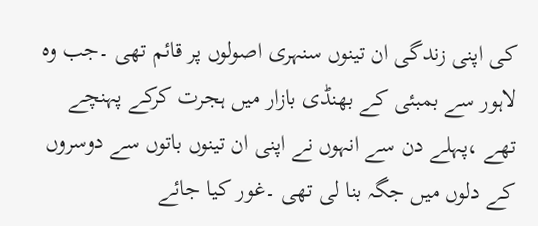کی اپنی زندگی ان تینوں سنہری اصولوں پر قائم تھی ۔جب وہ لاہور سے بمبئی کے بھنڈی بازار میں ہجرت کرکے پہنچے تھے ،پہلے دن سے انہوں نے اپنی ان تینوں باتوں سے دوسروں کے دلوں میں جگہ بنا لی تھی ۔غور کیا جائے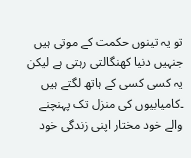تو یہ تینوں حکمت کے موتی ہیں جنہیں دنیا کھنگالتی رہتی ہے لیکن یہ کسی کسی کے ہاتھ لگتے ہیں ۔کامیابیوں کی منزل تک پہنچنے والے خود مختار اپنی زندگی خود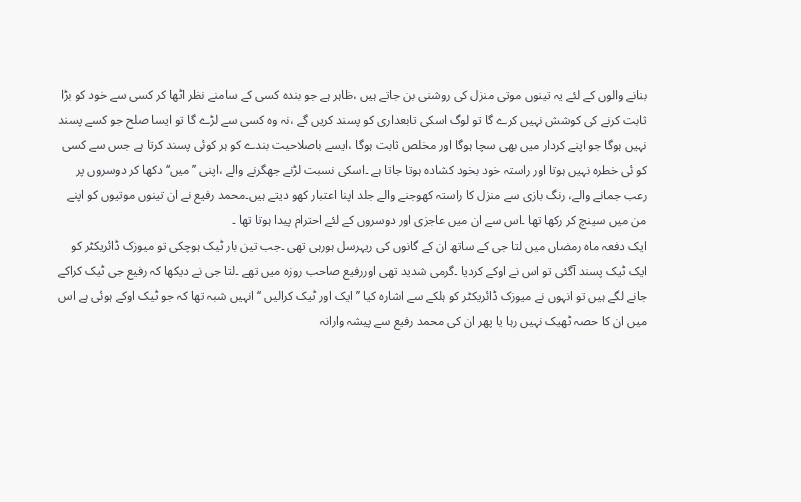بنانے والوں کے لئے یہ تینوں موتی منزل کی روشنی بن جاتے ہیں ،ظاہر ہے جو بندہ کسی کے سامنے نظر اٹھا کر کسی سے خود کو بڑا ثابت کرنے کی کوشش نہیں کرے گا تو لوگ اسکی تابعداری کو پسند کریں گے ،نہ وہ کسی سے لڑے گا تو ایسا صلح جو کسے پسند نہیں ہوگا جو اپنے کردار میں بھی سچا ہوگا اور مخلص ثابت ہوگا ،ایسے باصلاحیت بندے کو ہر کوئی پسند کرتا ہے جس سے کسی کو ئی خطرہ نہیں ہوتا اور راستہ خود بخود کشادہ ہوتا جاتا ہے ۔اسکی نسبت لڑنے جھگرنے والے ،اپنی ’’میں‘‘ دکھا کر دوسروں پر رعب جمانے والے، رنگ بازی سے منزل کا راستہ کھوجنے والے جلد اپنا اعتبار کھو دیتے ہیں۔محمد رفیع نے ان تینوں موتیوں کو اپنے من میں سینچ کر رکھا تھا ۔اس سے ان میں عاجزی اور دوسروں کے لئے احترام پیدا ہوتا تھا ۔
ایک دفعہ ماہ رمضاں میں لتا جی کے ساتھ ان کے گانوں کی ریہرسل ہورہی تھی ۔جب تین بار ٹیک ہوچکی تو میوزک ڈائریکٹر کو ایک ٹیک پسند آگئی تو اس نے اوکے کردیا ۔گرمی شدید تھی اوررفیع صاحب روزہ میں تھے ۔لتا جی نے دیکھا کہ رفیع جی ٹیک کراکے جانے لگے ہیں تو انہوں نے میوزک ڈائریکٹر کو ہلکے سے اشارہ کیا ’’ ایک اور ٹیک کرالیں ‘‘ انہیں شبہ تھا کہ جو ٹیک اوکے ہوئی ہے اس میں ان کا حصہ ٹھیک نہیں رہا یا پھر ان کی محمد رفیع سے پیشہ وارانہ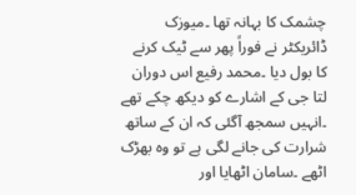چشمک کا بہانہ تھا ۔میوزک ڈائریکٹر نے فوراً پھر سے ٹیک کرنے کا بول دیا ۔محمد رفیع اس دوران لتا جی کے اشارے کو دیکھ چکے تھے ۔انہیں سمجھ آگئی کہ ان کے ساتھ شرارت کی جانے لگی ہے تو وہ بھڑک اٹھے ۔سامان اٹھایا اور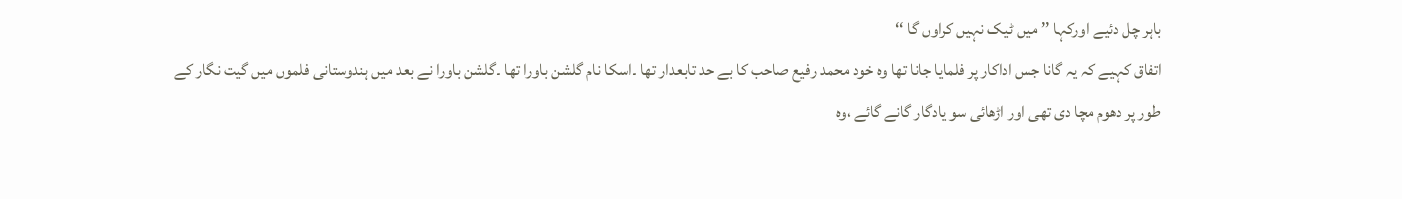باہر چل دئیے اورکہا ’’ میں ٹیک نہیں کراوں گا ‘‘
اتفاق کہیے کہ یہ گانا جس اداکار پر فلمایا جانا تھا وہ خود محمد رفیع صاحب کا بے حد تابعدار تھا ۔اسکا نام گلشن باورا تھا ۔گلشن باورا نے بعد میں ہندوستانی فلموں میں گیت نگار کے طور پر دھوم مچا دی تھی اور اڑھائی سو یادگار گانے گائے ،وہ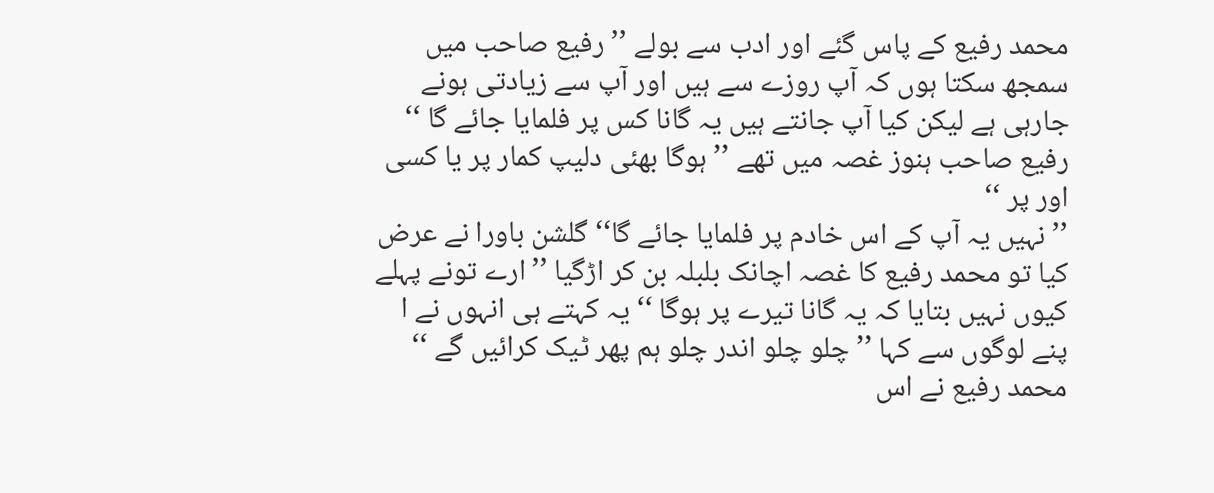محمد رفیع کے پاس گئے اور ادب سے بولے ’’ رفیع صاحب میں سمجھ سکتا ہوں کہ آپ روزے سے ہیں اور آپ سے زیادتی ہونے جارہی ہے لیکن کیا آپ جانتے ہیں یہ گانا کس پر فلمایا جائے گا ‘‘
رفیع صاحب ہنوز غصہ میں تھے ’’ ہوگا بھئی دلیپ کمار پر یا کسی اور پر ‘‘
’’ نہیں یہ آپ کے اس خادم پر فلمایا جائے گا‘‘ گلشن باورا نے عرض کیا تو محمد رفیع کا غصہ اچانک بلبلہ بن کر اڑگیا ’’ارے تونے پہلے کیوں نہیں بتایا کہ یہ گانا تیرے پر ہوگا ‘‘ یہ کہتے ہی انہوں نے ا پنے لوگوں سے کہا ’’ چلو چلو اندر چلو ہم پھر ٹیک کرائیں گے ‘‘ محمد رفیع نے اس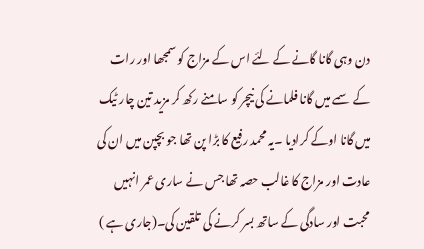دن وہی گانا گانے کے لئے اس کے مزاج کو سمجھا اور رات کے سمے میں گانا فلمانے کی نیچر کو سامنے رکھ کر مزید تین چار ٹیک میں گانا اوکے کرادیا ۔یہ محمد رفیع کا بڑا پن تھا جو بچپن میں ان کی عادت اور مزاج کا غالب حصہ تھا جس نے ساری عمر انہیں محبت اور سادگی کے ساتھ بسر کرنے کی تلقین کی۔(جاری ہے )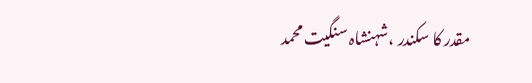مقدر کا سکندر ،شہنشاہ سنگیت محمد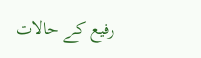رفیع کے حالات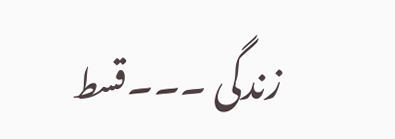زندگی ۔۔۔قسط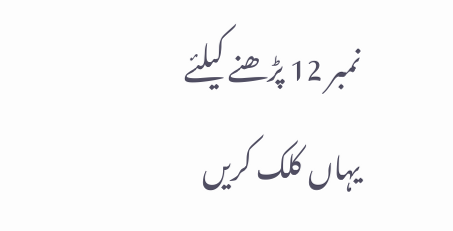نمبر 12 پڑھنے کیلئے یہاں کلک کریں